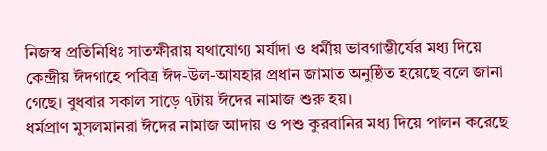নিজস্ব প্রতিনিধিঃ সাতক্ষীরায় যথাযোগ্য মর্যাদা ও ধর্মীয় ভাবগাম্ভীর্যের মধ্য দিয়ে কেন্দ্রীয় ঈদগাহে পবিত্র ঈদ-উল-আযহার প্রধান জামাত অনুষ্ঠিত হয়েছে বলে জানা গেছে। বুধবার সকাল সাড়ে ৭টায় ঈদের নামাজ শুরু হয়।
ধর্মপ্রাণ মুসলমানরা ঈদের নামাজ আদায় ও পশু কুরবানির মধ্য দিয়ে পালন করেছে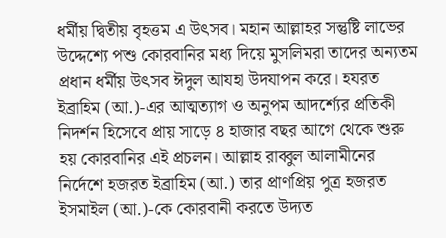ধর্মীয় দ্বিতীয় বৃহত্তম এ উৎসব। মহান আল্লাহর সন্তুষ্টি লাভের উদ্দেশ্যে পশু কোরবানির মধ্য দিয়ে মুসলিমরা তাদের অন্যতম প্রধান ধর্মীয় উৎসব ঈদুল আযহা উদযাপন করে। হযরত ইব্রাহিম (আ.)-এর আত্মত্যাগ ও অনুপম আদর্শ্যের প্রতিকী নিদর্শন হিসেবে প্রায় সাড়ে ৪ হাজার বছর আগে থেকে শুরু হয় কোরবানির এই প্রচলন। আল্লাহ রাব্বুল আলামীনের নির্দেশে হজরত ইব্রাহিম (আ.) তার প্রাণপ্রিয় পুত্র হজরত ইসমাইল (আ.)-কে কোরবানী করতে উদ্যত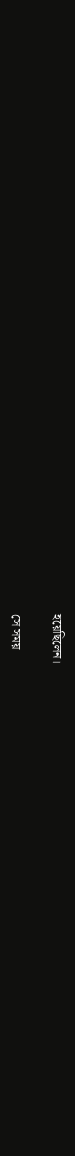হয়েছিলেন।

সে সময়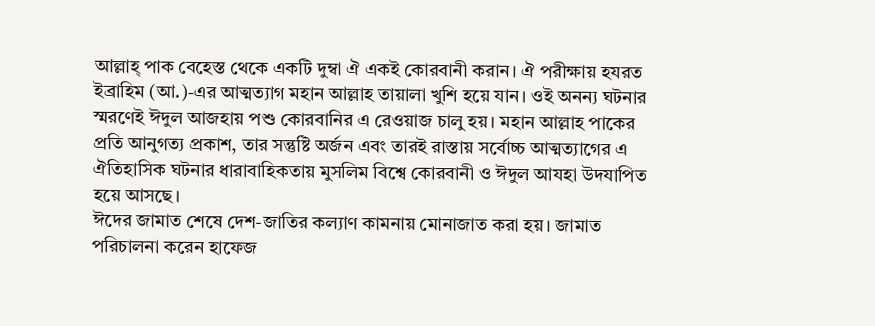আল্লাহ্ পাক বেহেস্ত থেকে একটি দুম্বা ঐ একই কোরবানী করান। ঐ পরীক্ষায় হযরত ইব্রাহিম (আ.)-এর আত্মত্যাগ মহান আল্লাহ তায়ালা খুশি হয়ে যান। ওই অনন্য ঘটনার স্মরণেই ঈদুল আজহায় পশু কোরবানির এ রেওয়াজ চালু হয়। মহান আল্লাহ পাকের প্রতি আনুগত্য প্রকাশ, তার সন্তুষ্টি অর্জন এবং তারই রাস্তায় সর্বোচ্চ আত্মত্যাগের এ ঐতিহাসিক ঘটনার ধারাবাহিকতায় মুসলিম বিশ্বে কোরবানী ও ঈদুল আযহা উদযাপিত হয়ে আসছে।
ঈদের জামাত শেষে দেশ-জাতির কল্যাণ কামনায় মোনাজাত করা হয়। জামাত পরিচালনা করেন হাফেজ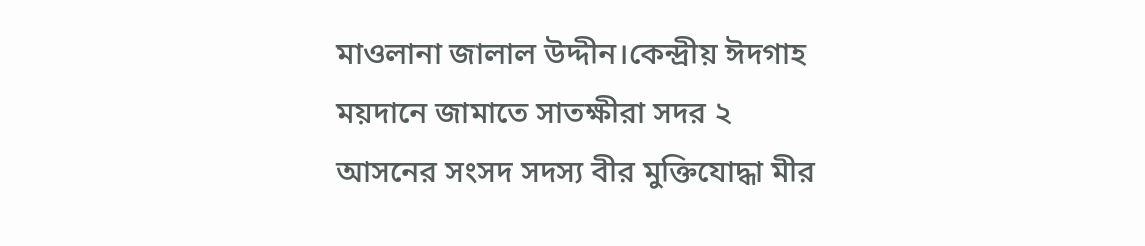মাওলানা জালাল উদ্দীন।কেন্দ্রীয় ঈদগাহ ময়দানে জামাতে সাতক্ষীরা সদর ২ আসনের সংসদ সদস্য বীর মুক্তিযোদ্ধা মীর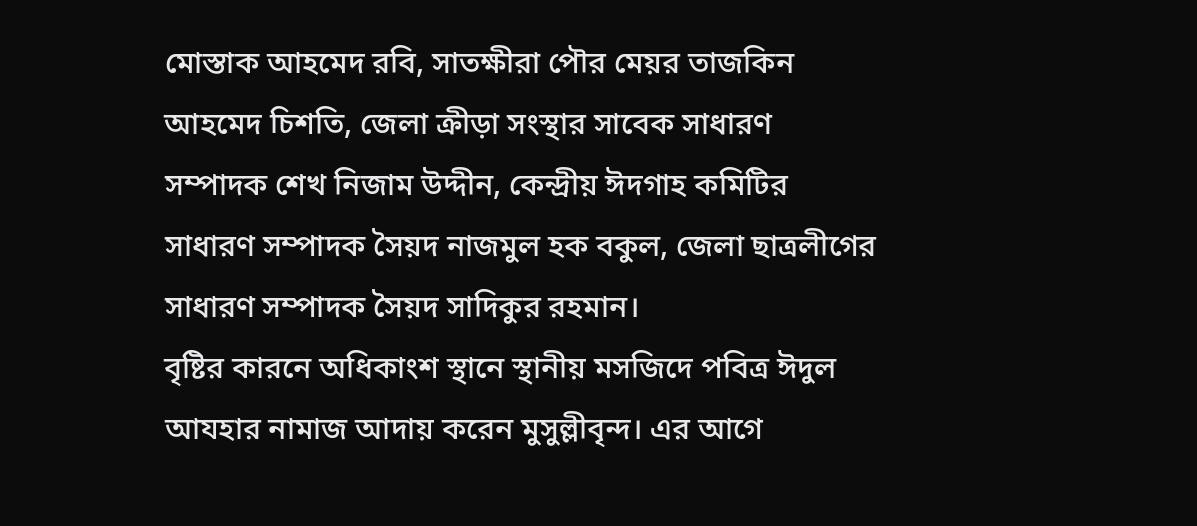মোস্তাক আহমেদ রবি, সাতক্ষীরা পৌর মেয়র তাজকিন আহমেদ চিশতি, জেলা ক্রীড়া সংস্থার সাবেক সাধারণ সম্পাদক শেখ নিজাম উদ্দীন, কেন্দ্রীয় ঈদগাহ কমিটির সাধারণ সম্পাদক সৈয়দ নাজমুল হক বকুল, জেলা ছাত্রলীগের সাধারণ সম্পাদক সৈয়দ সাদিকুর রহমান।
বৃষ্টির কারনে অধিকাংশ স্থানে স্থানীয় মসজিদে পবিত্র ঈদুল আযহার নামাজ আদায় করেন মুসুল্লীবৃন্দ। এর আগে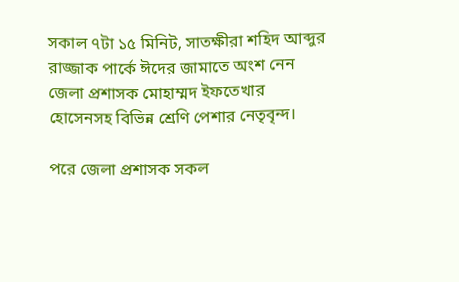সকাল ৭টা ১৫ মিনিট, সাতক্ষীরা শহিদ আব্দুর রাজ্জাক পার্কে ঈদের জামাতে অংশ নেন জেলা প্রশাসক মোহাম্মদ ইফতেখার হোসেনসহ বিভিন্ন শ্রেণি পেশার নেতৃবৃন্দ।

পরে জেলা প্রশাসক সকল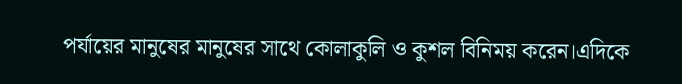পর্যায়ের মানুষের মানুষের সাথে কোলাকুলি ও কুশল বিনিময় করেন।এদিকে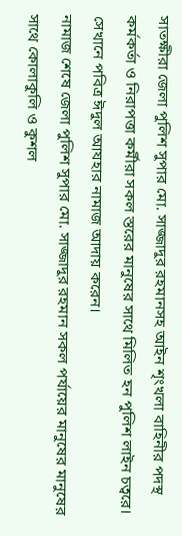সাতক্ষীরা জেলা পুলিশ সুপার মো. সাজ্জাদুর রহমানসহ আইন শৃংখলা বাহিনীর পদস্থ কর্মকর্তা ও নিরাপত্তা কর্মীরা সকল স্তরের মানুষের সাথে মিলিত হন পুলিশ লাইন চত্বরে। সেখানে পবিত্র ঈদুল আযহার নামাজ আদায় করেন।
নামাজ শেষে জেলা পুলিশ সুপার মো. সাজ্জাদুর রহমান সকল পর্যায়ের মানুষের মানুষের সাথে কোলাকুলি ও কুশল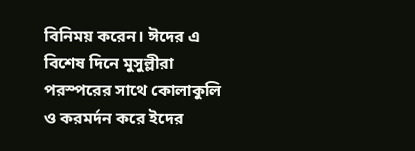বিনিময় করেন। ঈদের এ বিশেষ দিনে মুসুল্লীরা পরস্পরের সাথে কোলাকুলি ও করমর্দন করে ইদের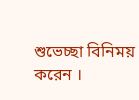শুভেচ্ছা বিনিময় করেন ।